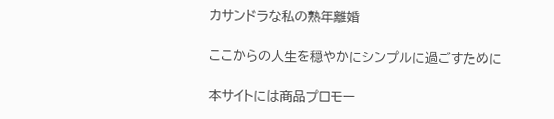カサンドラな私の熟年離婚

ここからの人生を穏やかにシンプルに過ごすために

本サイトには商品プロモー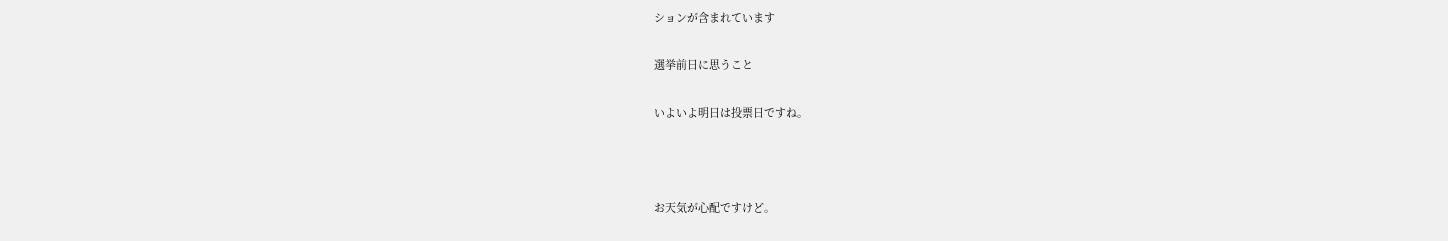ションが含まれています

選挙前日に思うこと

いよいよ明日は投票日ですね。



お天気が心配ですけど。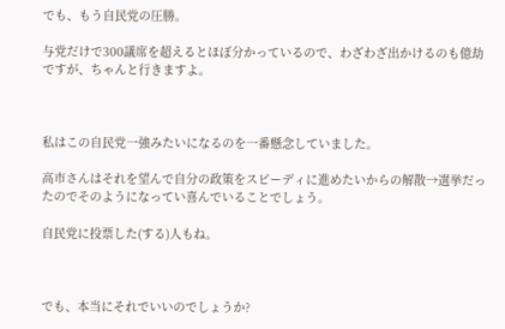でも、もう自民党の圧勝。

与党だけで300議席を超えるとほぼ分かっているので、わざわざ出かけるのも億劫ですが、ちゃんと行きますよ。



私はこの自民党一強みたいになるのを一番懸念していました。

高市さんはそれを望んで自分の政策をスピーディに進めたいからの解散→選挙だったのでそのようになってい喜んでいることでしょう。

自民党に投票した(する)人もね。



でも、本当にそれでいいのでしょうか?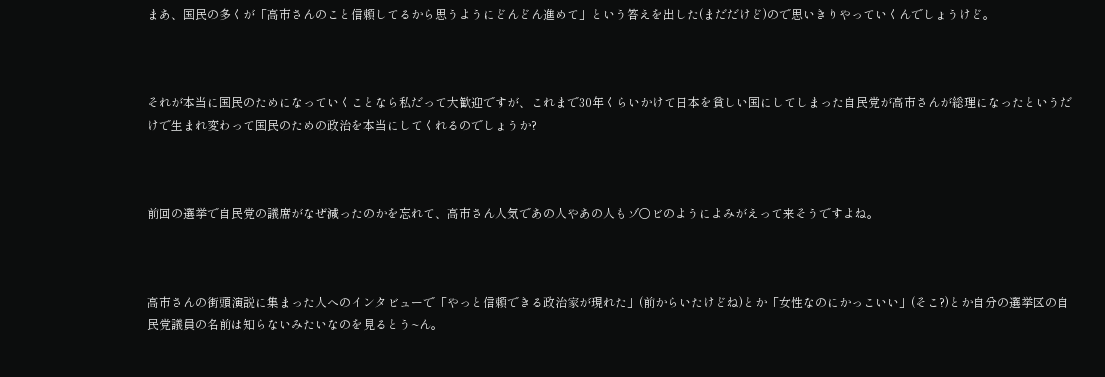まあ、国民の多くが「高市さんのこと信頼してるから思うようにどんどん進めて」という答えを出した(まだだけど)ので思いきりやっていくんでしょうけど。



それが本当に国民のためになっていくことなら私だって大歓迎ですが、これまで30年くらいかけて日本を貧しい国にしてしまった自民党が高市さんが総理になったというだけで生まれ変わって国民のための政治を本当にしてくれるのでしょうか?



前回の選挙で自民党の議席がなぜ減ったのかを忘れて、高市さん人気であの人やあの人もゾ〇ビのようによみがえって来そうですよね。



高市さんの街頭演説に集まった人へのインタビューで「やっと信頼できる政治家が現れた」(前からいたけどね)とか「女性なのにかっこいい」(そこ?)とか自分の選挙区の自民党議員の名前は知らないみたいなのを見るとう~ん。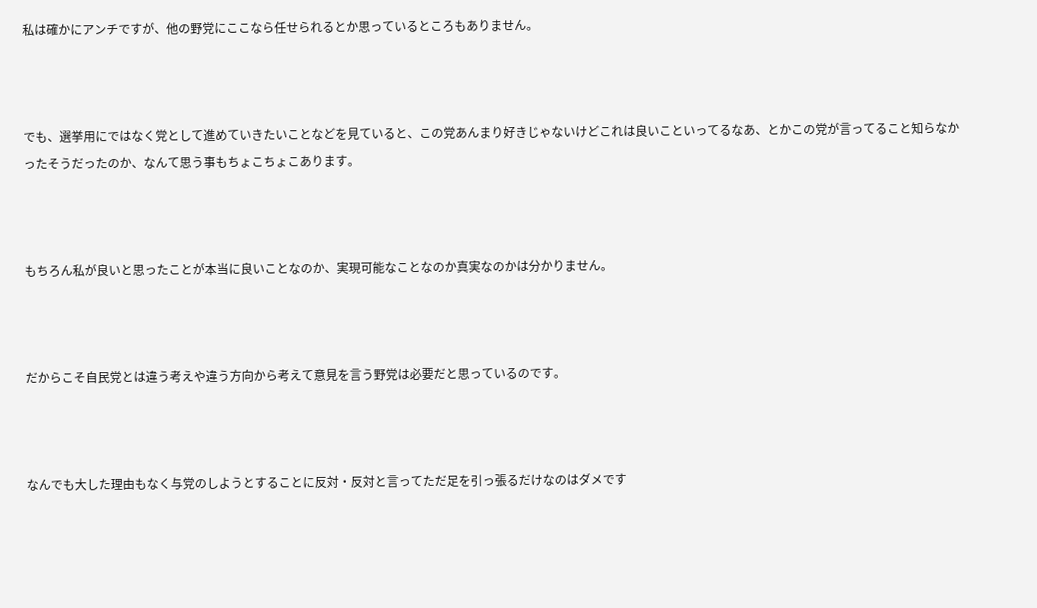私は確かにアンチですが、他の野党にここなら任せられるとか思っているところもありません。



でも、選挙用にではなく党として進めていきたいことなどを見ていると、この党あんまり好きじゃないけどこれは良いこといってるなあ、とかこの党が言ってること知らなかったそうだったのか、なんて思う事もちょこちょこあります。



もちろん私が良いと思ったことが本当に良いことなのか、実現可能なことなのか真実なのかは分かりません。



だからこそ自民党とは違う考えや違う方向から考えて意見を言う野党は必要だと思っているのです。



なんでも大した理由もなく与党のしようとすることに反対・反対と言ってただ足を引っ張るだけなのはダメです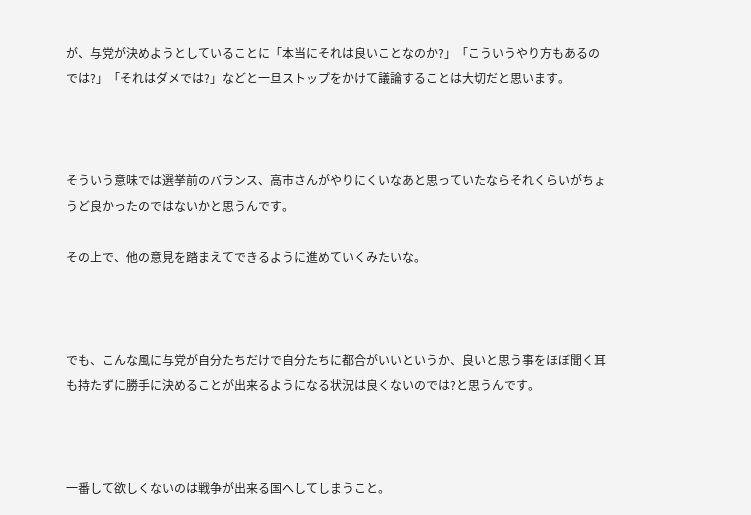が、与党が決めようとしていることに「本当にそれは良いことなのか?」「こういうやり方もあるのでは?」「それはダメでは?」などと一旦ストップをかけて議論することは大切だと思います。



そういう意味では選挙前のバランス、高市さんがやりにくいなあと思っていたならそれくらいがちょうど良かったのではないかと思うんです。

その上で、他の意見を踏まえてできるように進めていくみたいな。



でも、こんな風に与党が自分たちだけで自分たちに都合がいいというか、良いと思う事をほぼ聞く耳も持たずに勝手に決めることが出来るようになる状況は良くないのでは?と思うんです。



一番して欲しくないのは戦争が出来る国へしてしまうこと。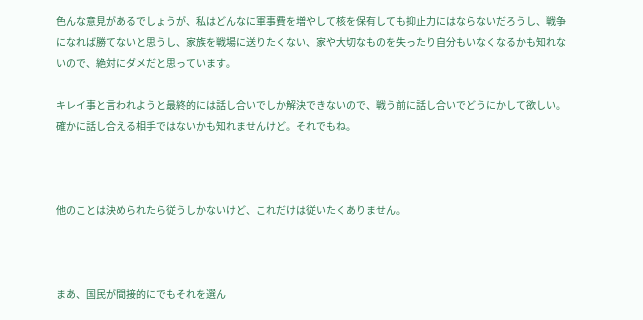色んな意見があるでしょうが、私はどんなに軍事費を増やして核を保有しても抑止力にはならないだろうし、戦争になれば勝てないと思うし、家族を戦場に送りたくない、家や大切なものを失ったり自分もいなくなるかも知れないので、絶対にダメだと思っています。

キレイ事と言われようと最終的には話し合いでしか解決できないので、戦う前に話し合いでどうにかして欲しい。確かに話し合える相手ではないかも知れませんけど。それでもね。



他のことは決められたら従うしかないけど、これだけは従いたくありません。



まあ、国民が間接的にでもそれを選ん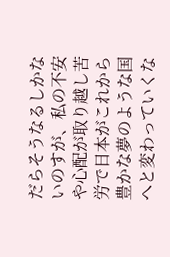だらそうなるしかないのすが、私の不安や心配が取り越し苦労で日本がこれから豊かな夢のような国へと変わっていくな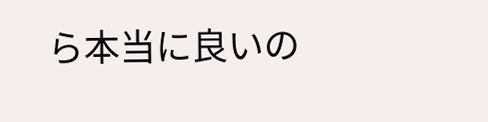ら本当に良いの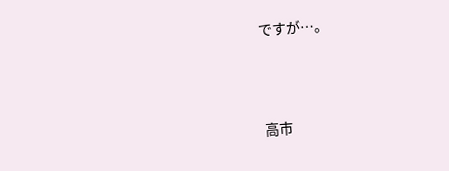ですが…。



高市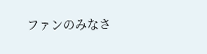ファンのみなさ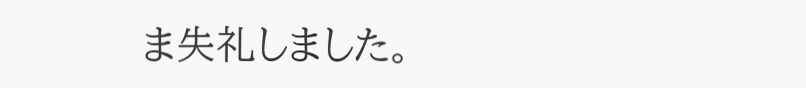ま失礼しました。